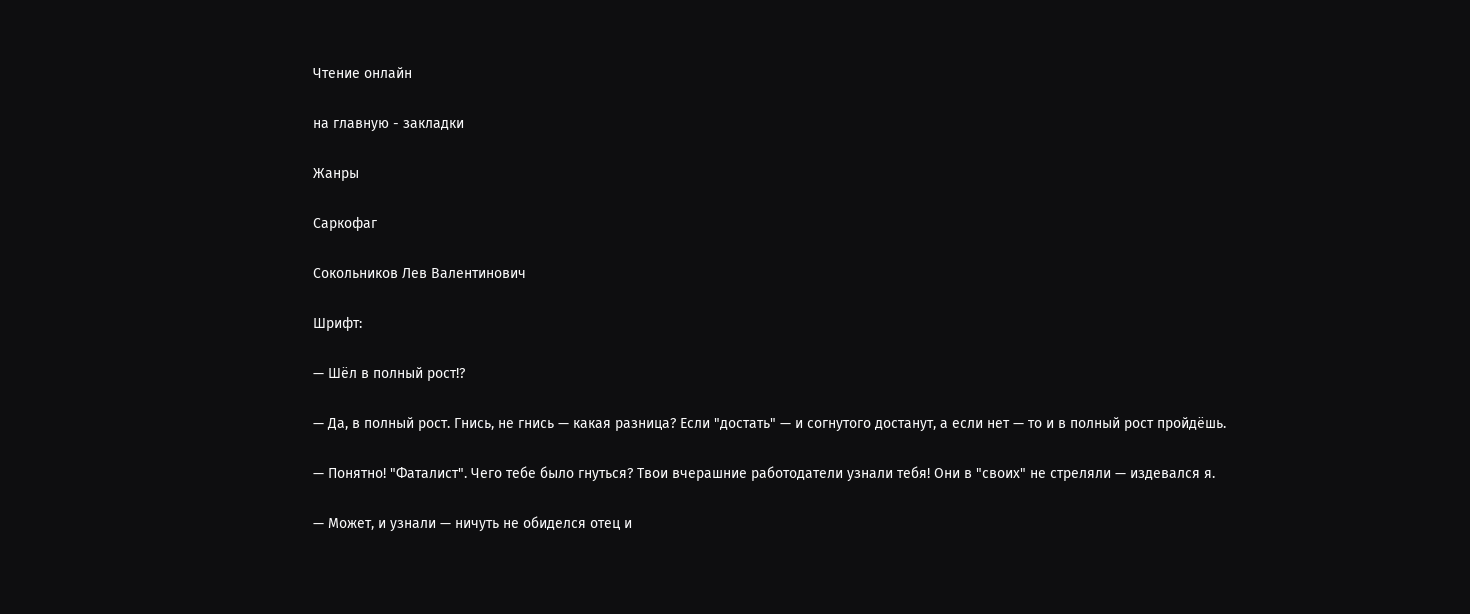Чтение онлайн

на главную - закладки

Жанры

Саркофаг

Сокольников Лев Валентинович

Шрифт:

— Шёл в полный рост!?

— Да, в полный рост. Гнись, не гнись — какая разница? Если "достать" — и согнутого достанут, а если нет — то и в полный рост пройдёшь.

— Понятно! "Фаталист". Чего тебе было гнуться? Твои вчерашние работодатели узнали тебя! Они в "своих" не стреляли — издевался я.

— Может, и узнали — ничуть не обиделся отец и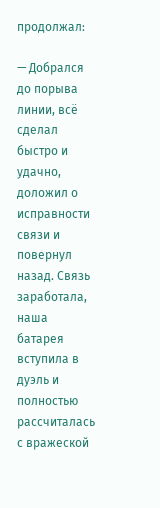продолжал:

— Добрался до порыва линии, всё сделал быстро и удачно, доложил о исправности связи и повернул назад. Связь заработала, наша батарея вступила в дуэль и полностью рассчиталась с вражеской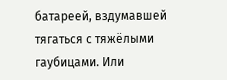батареей, вздумавшей тягаться с тяжёлыми гаубицами. Или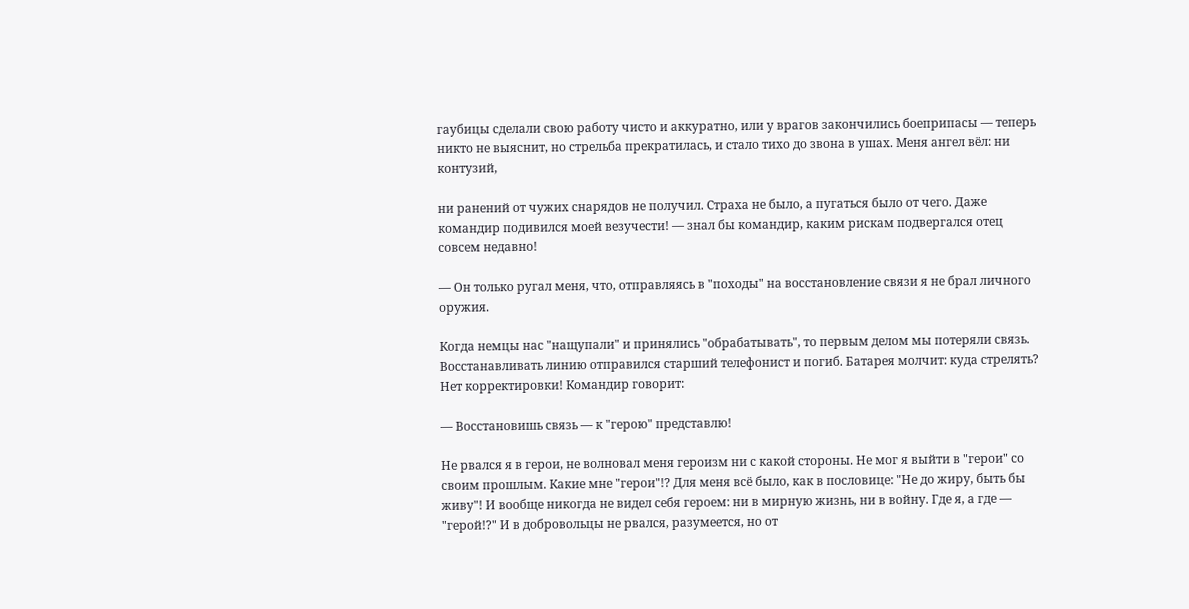гаубицы сделали свою работу чисто и аккуратно, или у врагов закончились боеприпасы — теперь никто не выяснит, но стрельба прекратилась, и стало тихо до звона в ушах. Меня ангел вёл: ни контузий,

ни ранений от чужих снарядов не получил. Страха не было, а пугаться было от чего. Даже командир подивился моей везучести! — знал бы командир, каким рискам подвергался отец совсем недавно!

— Он только ругал меня, что, отправляясь в "походы" на восстановление связи я не брал личного оружия.

Когда немцы нас "нащупали" и принялись "обрабатывать", то первым делом мы потеряли связь. Восстанавливать линию отправился старший телефонист и погиб. Батарея молчит: куда стрелять? Нет корректировки! Командир говорит:

— Восстановишь связь — к "герою" представлю!

Не рвался я в герои, не волновал меня героизм ни с какой стороны. Не мог я выйти в "герои" со своим прошлым. Какие мне "герои"!? Для меня всё было, как в пословице: "Не до жиру, быть бы живу"! И вообще никогда не видел себя героем: ни в мирную жизнь, ни в войну. Где я, а где — "герой!?" И в добровольцы не рвался, разумеется, но от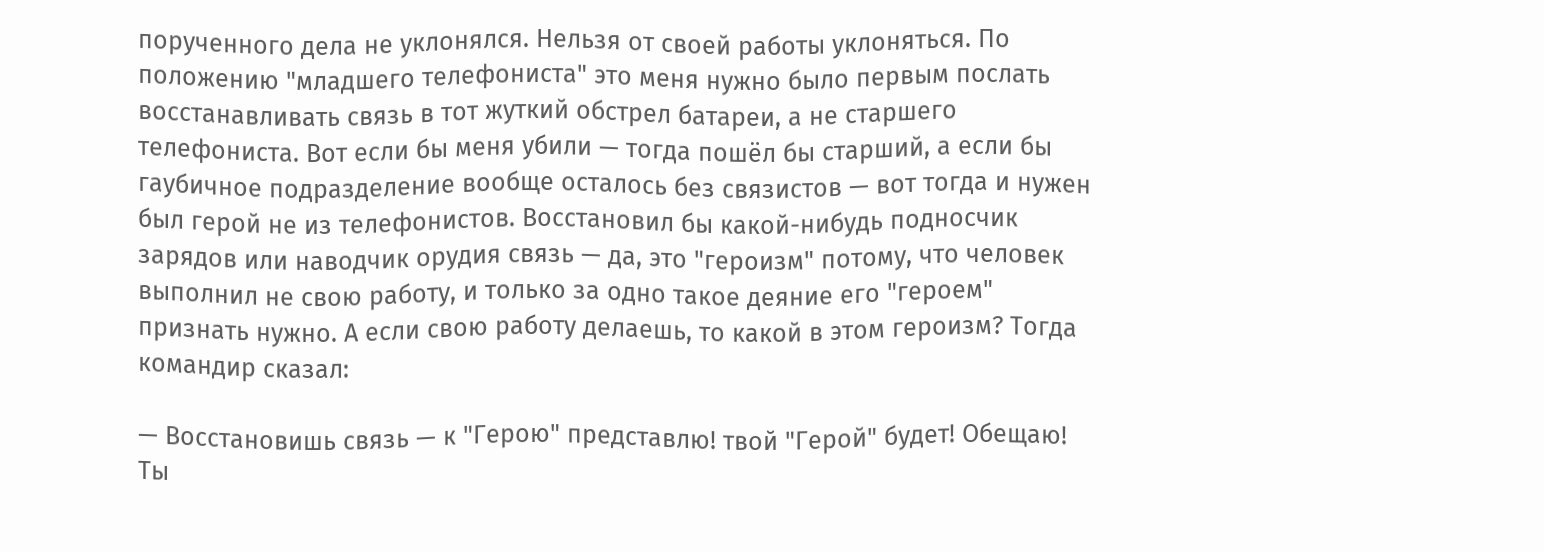порученного дела не уклонялся. Нельзя от своей работы уклоняться. По положению "младшего телефониста" это меня нужно было первым послать восстанавливать связь в тот жуткий обстрел батареи, а не старшего телефониста. Вот если бы меня убили — тогда пошёл бы старший, а если бы гаубичное подразделение вообще осталось без связистов — вот тогда и нужен был герой не из телефонистов. Восстановил бы какой-нибудь подносчик зарядов или наводчик орудия связь — да, это "героизм" потому, что человек выполнил не свою работу, и только за одно такое деяние его "героем" признать нужно. А если свою работу делаешь, то какой в этом героизм? Тогда командир сказал:

— Восстановишь связь — к "Герою" представлю! твой "Герой" будет! Обещаю! Ты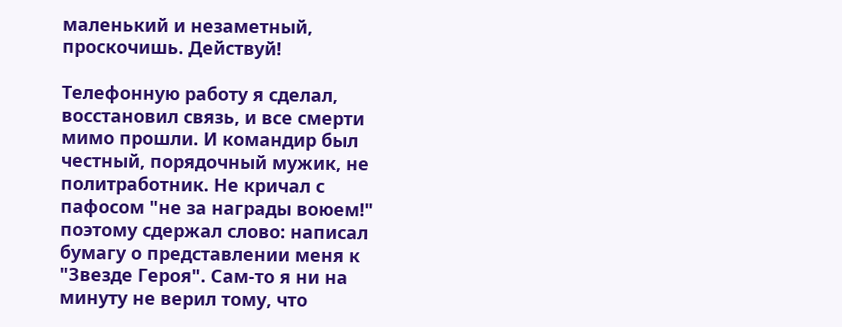маленький и незаметный, проскочишь. Действуй!

Телефонную работу я сделал, восстановил связь, и все смерти мимо прошли. И командир был честный, порядочный мужик, не политработник. Не кричал с пафосом "не за награды воюем!" поэтому сдержал слово: написал бумагу о представлении меня к "Звезде Героя". Сам-то я ни на минуту не верил тому, что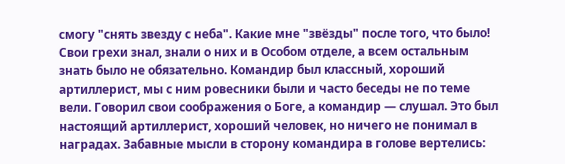смогу "снять звезду с неба". Какие мне "звёзды" после того, что было! Свои грехи знал, знали о них и в Особом отделе, а всем остальным знать было не обязательно. Командир был классный, хороший артиллерист, мы с ним ровесники были и часто беседы не по теме вели. Говорил свои соображения о Боге, а командир — слушал. Это был настоящий артиллерист, хороший человек, но ничего не понимал в наградах. Забавные мысли в сторону командира в голове вертелись: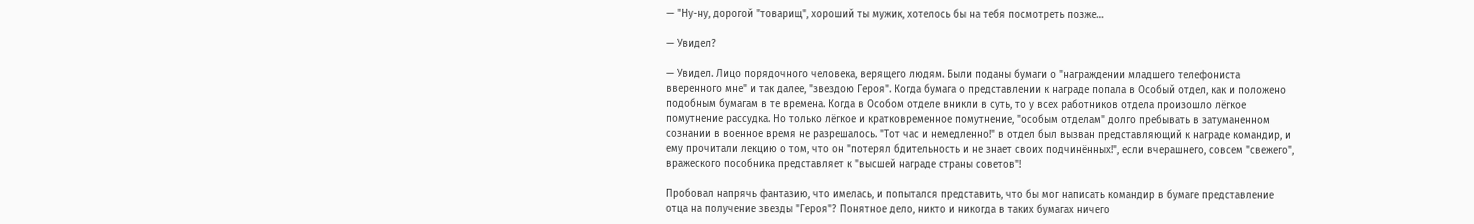— "Ну-ну, дорогой "товарищ", хороший ты мужик, хотелось бы на тебя посмотреть позже…

— Увидел?

— Увидел. Лицо порядочного человека, верящего людям. Были поданы бумаги о "награждении младшего телефониста вверенного мне" и так далее, "звездою Героя". Когда бумага о представлении к награде попала в Особый отдел, как и положено подобным бумагам в те времена. Когда в Особом отделе вникли в суть, то у всех работников отдела произошло лёгкое помутнение рассудка. Но только лёгкое и кратковременное помутнение, "особым отделам" долго пребывать в затуманенном сознании в военное время не разрешалось. "Тот час и немедленно!" в отдел был вызван представляющий к награде командир, и ему прочитали лекцию о том, что он "потерял бдительность и не знает своих подчинённых!", если вчерашнего, совсем "свежего", вражеского пособника представляет к "высшей награде страны советов"!

Пробовал напрячь фантазию, что имелась, и попытался представить, что бы мог написать командир в бумаге представление отца на получение звезды "Героя"? Понятное дело, никто и никогда в таких бумагах ничего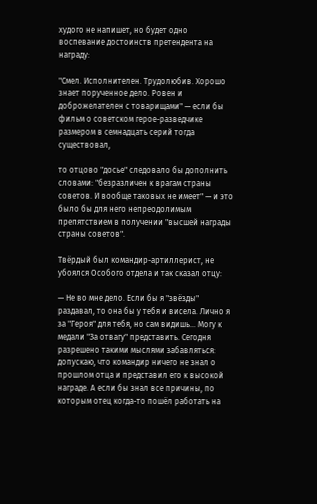худого не напишет, но будет одно воспевание достоинств претендента на награду:

"Смел. Исполнителен. Трудолюбив. Хорошо знает порученное дело. Ровен и доброжелателен с товарищами" — если бы фильм о советском герое-разведчике размером в семнадцать серий тогда существовал,

то отцово "досье" следовало бы дополнить словами: "безразличен к врагам страны советов. И вообще таковых не имеет" — и это было бы для него непреодолимым препятствием в получении "высшей награды страны советов".

Твёрдый был командир-артиллерист, не убоялся Особого отдела и так сказал отцу:

— Не во мне дело. Если бы я "звёзды" раздавал, то она бы у тебя и висела. Лично я за "Героя" для тебя, но сам видишь… Могу к медали "За отвагу" представить. Сегодня разрешено такими мыслями забавляться: допускаю, что командир ничего не знал о прошлом отца и представил его к высокой награде. А если бы знал все причины, по которым отец когда-то пошёл работать на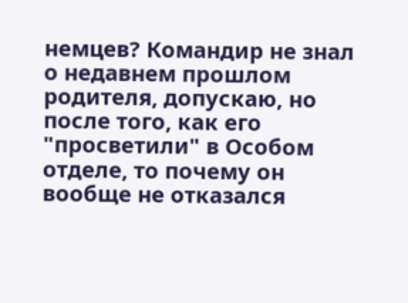немцев? Командир не знал о недавнем прошлом родителя, допускаю, но после того, как его "просветили" в Особом отделе, то почему он вообще не отказался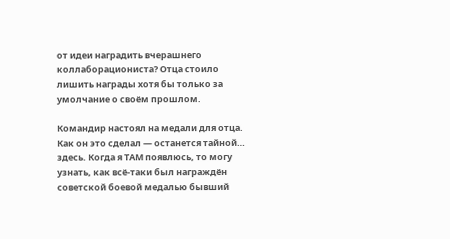от идеи наградить вчерашнего коллаборациониста? Отца стоило лишить награды хотя бы только за умолчание о своём прошлом.

Командир настоял на медали для отца. Как он это сделал — останется тайной… здесь. Когда я ТАМ появлюсь, то могу узнать, как всё-таки был награждён советской боевой медалью бывший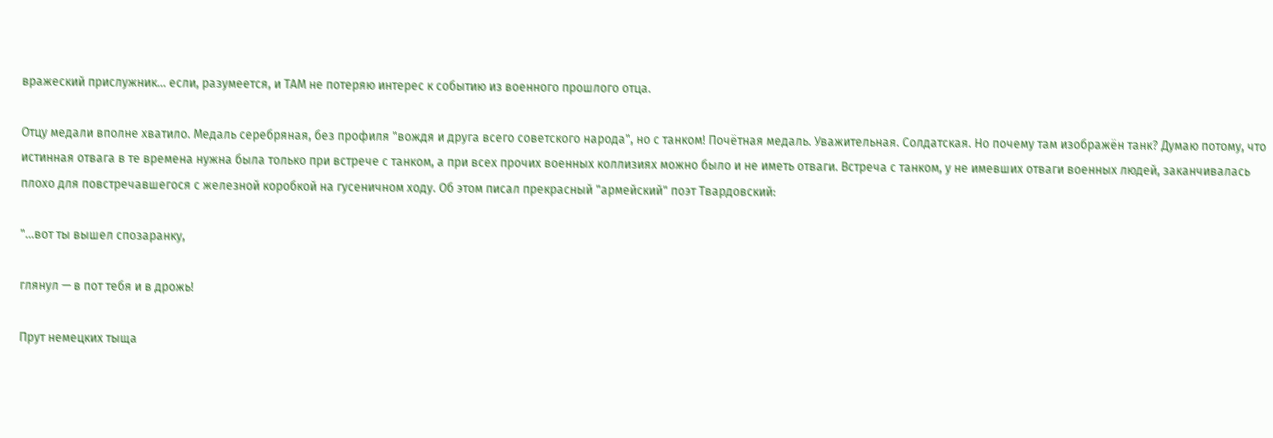вражеский прислужник… если, разумеется, и ТАМ не потеряю интерес к событию из военного прошлого отца.

Отцу медали вполне хватило. Медаль серебряная, без профиля "вождя и друга всего советского народа", но с танком! Почётная медаль. Уважительная. Солдатская. Но почему там изображён танк? Думаю потому, что истинная отвага в те времена нужна была только при встрече с танком, а при всех прочих военных коллизиях можно было и не иметь отваги. Встреча с танком, у не имевших отваги военных людей, заканчивалась плохо для повстречавшегося с железной коробкой на гусеничном ходу. Об этом писал прекрасный "армейский" поэт Твардовский:

"…вот ты вышел спозаранку,

глянул — в пот тебя и в дрожь!

Прут немецких тыща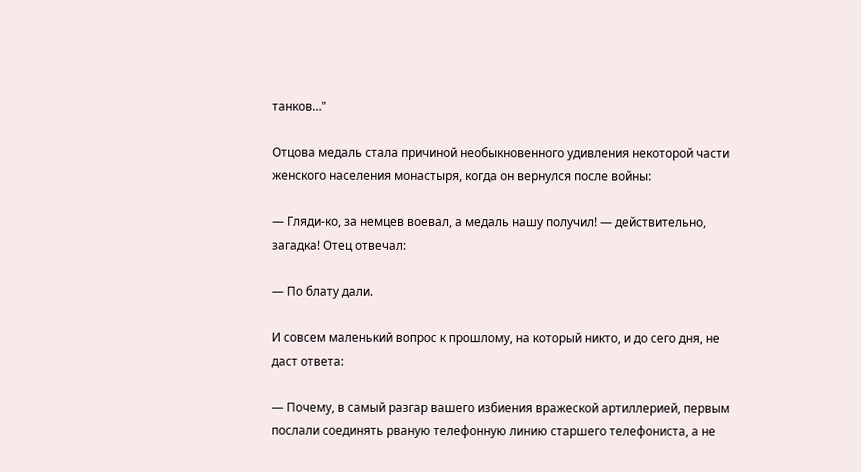танков…"

Отцова медаль стала причиной необыкновенного удивления некоторой части женского населения монастыря, когда он вернулся после войны:

— Гляди-ко, за немцев воевал, а медаль нашу получил! — действительно, загадка! Отец отвечал:

— По блату дали.

И совсем маленький вопрос к прошлому, на который никто, и до сего дня, не даст ответа:

— Почему, в самый разгар вашего избиения вражеской артиллерией, первым послали соединять рваную телефонную линию старшего телефониста, а не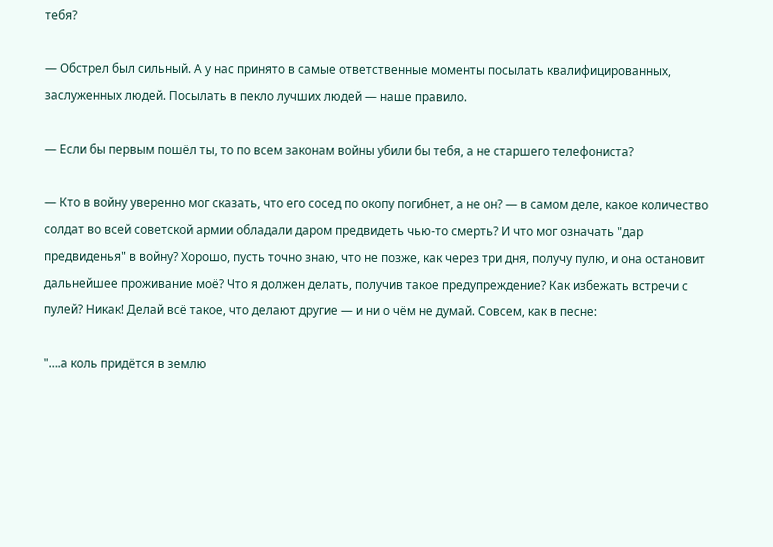тебя?

— Обстрел был сильный. А у нас принято в самые ответственные моменты посылать квалифицированных, заслуженных людей. Посылать в пекло лучших людей — наше правило.

— Если бы первым пошёл ты, то по всем законам войны убили бы тебя, а не старшего телефониста?

— Кто в войну уверенно мог сказать, что его сосед по окопу погибнет, а не он? — в самом деле, какое количество солдат во всей советской армии обладали даром предвидеть чью-то смерть? И что мог означать "дар предвиденья" в войну? Хорошо, пусть точно знаю, что не позже, как через три дня, получу пулю, и она остановит дальнейшее проживание моё? Что я должен делать, получив такое предупреждение? Как избежать встречи с пулей? Никак! Делай всё такое, что делают другие — и ни о чём не думай. Совсем, как в песне:

"….а коль придётся в землю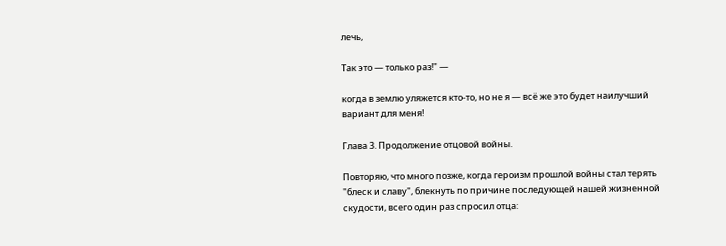лечь,

Так это — только раз!" —

когда в землю уляжется кто-то, но не я — всё же это будет наилучший вариант для меня!

Глава 3. Продолжение отцовой войны.

Повторяю, что много позже, когда героизм прошлой войны стал терять "блеск и славу", блекнуть по причине последующей нашей жизненной скудости, всего один раз спросил отца: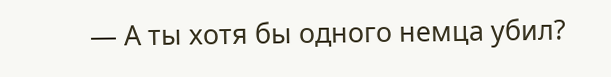— А ты хотя бы одного немца убил?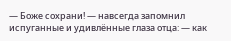— Боже сохрани! — навсегда запомнил испуганные и удивлённые глаза отца: — как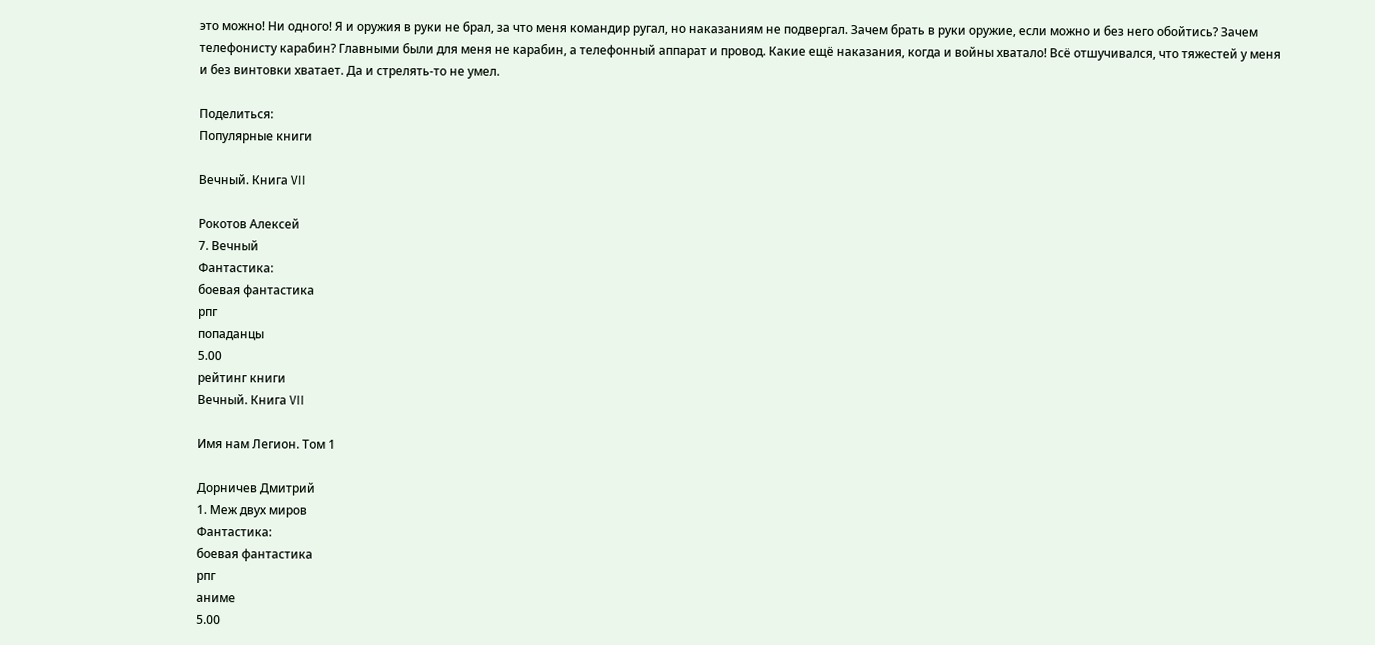это можно! Ни одного! Я и оружия в руки не брал, за что меня командир ругал, но наказаниям не подвергал. Зачем брать в руки оружие, если можно и без него обойтись? Зачем телефонисту карабин? Главными были для меня не карабин, а телефонный аппарат и провод. Какие ещё наказания, когда и войны хватало! Всё отшучивался, что тяжестей у меня и без винтовки хватает. Да и стрелять-то не умел.

Поделиться:
Популярные книги

Вечный. Книга VII

Рокотов Алексей
7. Вечный
Фантастика:
боевая фантастика
рпг
попаданцы
5.00
рейтинг книги
Вечный. Книга VII

Имя нам Легион. Том 1

Дорничев Дмитрий
1. Меж двух миров
Фантастика:
боевая фантастика
рпг
аниме
5.00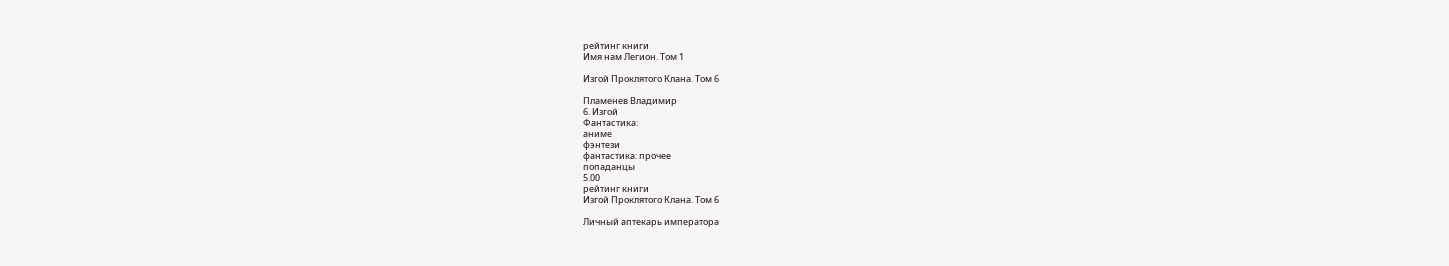рейтинг книги
Имя нам Легион. Том 1

Изгой Проклятого Клана. Том 6

Пламенев Владимир
6. Изгой
Фантастика:
аниме
фэнтези
фантастика: прочее
попаданцы
5.00
рейтинг книги
Изгой Проклятого Клана. Том 6

Личный аптекарь императора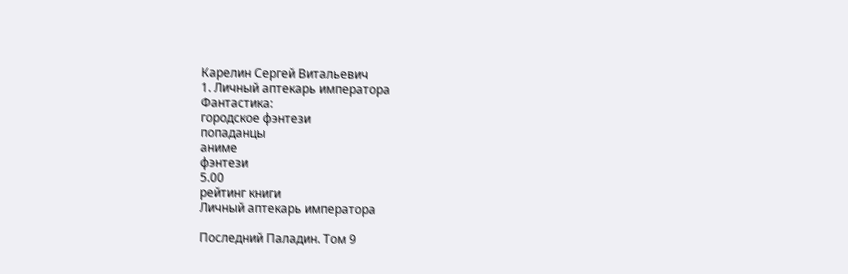Карелин Сергей Витальевич
1. Личный аптекарь императора
Фантастика:
городское фэнтези
попаданцы
аниме
фэнтези
5.00
рейтинг книги
Личный аптекарь императора

Последний Паладин. Том 9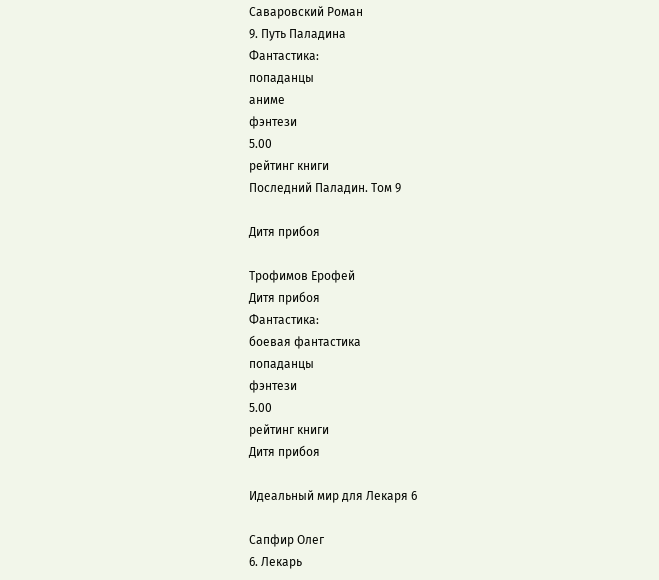Саваровский Роман
9. Путь Паладина
Фантастика:
попаданцы
аниме
фэнтези
5.00
рейтинг книги
Последний Паладин. Том 9

Дитя прибоя

Трофимов Ерофей
Дитя прибоя
Фантастика:
боевая фантастика
попаданцы
фэнтези
5.00
рейтинг книги
Дитя прибоя

Идеальный мир для Лекаря 6

Сапфир Олег
6. Лекарь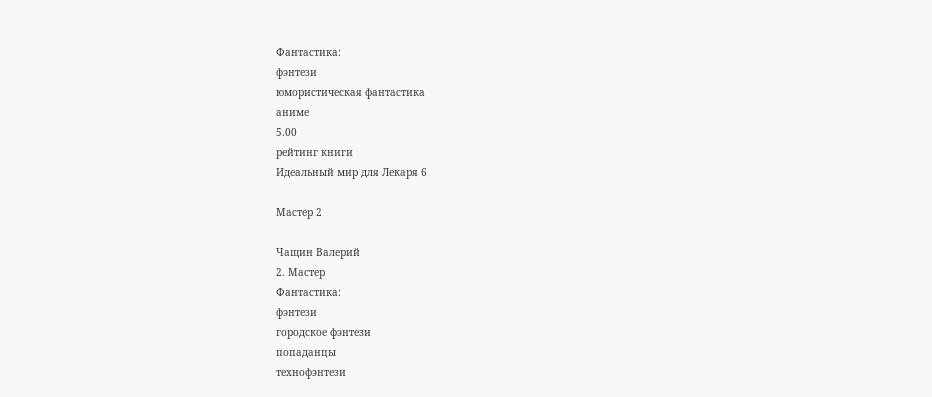Фантастика:
фэнтези
юмористическая фантастика
аниме
5.00
рейтинг книги
Идеальный мир для Лекаря 6

Мастер 2

Чащин Валерий
2. Мастер
Фантастика:
фэнтези
городское фэнтези
попаданцы
технофэнтези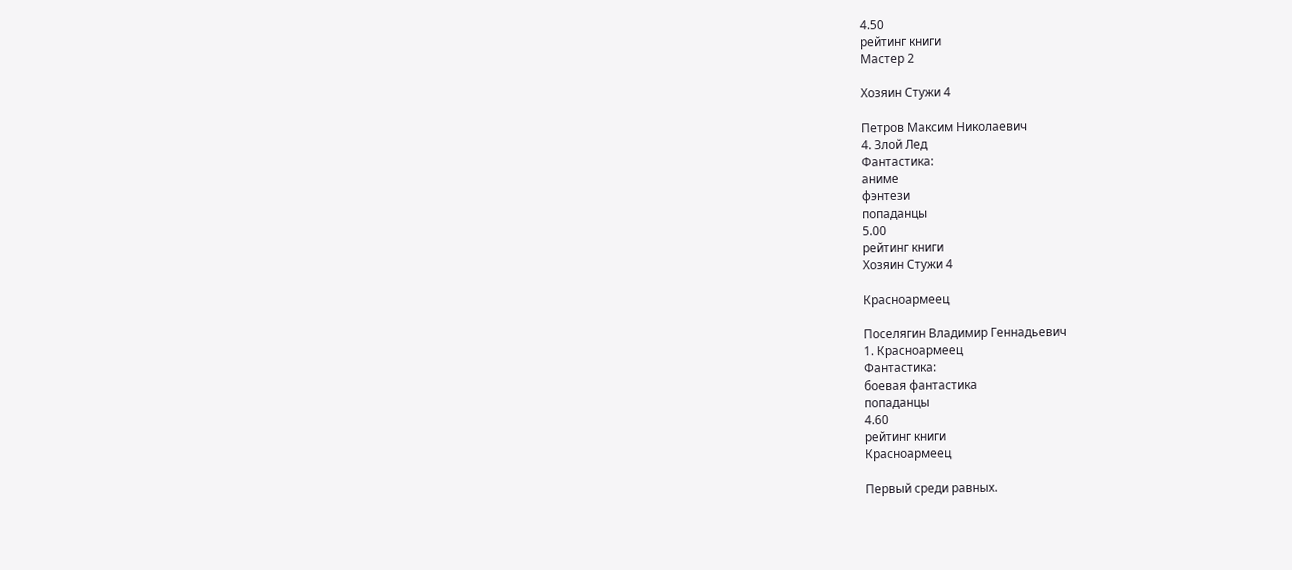4.50
рейтинг книги
Мастер 2

Хозяин Стужи 4

Петров Максим Николаевич
4. Злой Лед
Фантастика:
аниме
фэнтези
попаданцы
5.00
рейтинг книги
Хозяин Стужи 4

Красноармеец

Поселягин Владимир Геннадьевич
1. Красноармеец
Фантастика:
боевая фантастика
попаданцы
4.60
рейтинг книги
Красноармеец

Первый среди равных.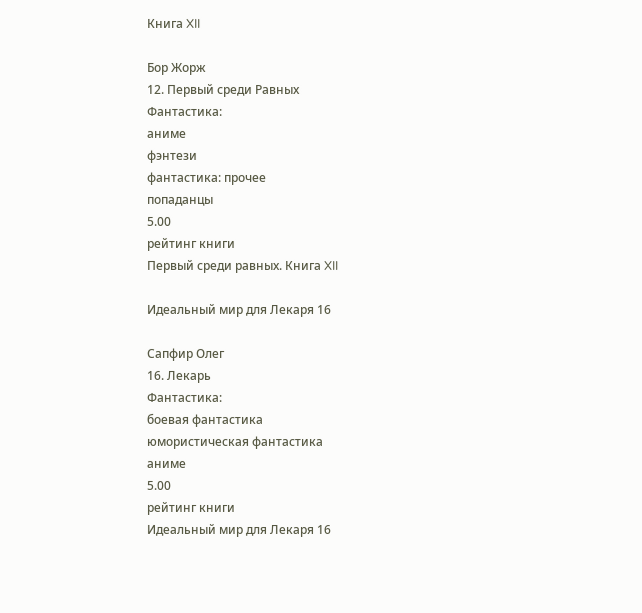Книга XII

Бор Жорж
12. Первый среди Равных
Фантастика:
аниме
фэнтези
фантастика: прочее
попаданцы
5.00
рейтинг книги
Первый среди равных. Книга XII

Идеальный мир для Лекаря 16

Сапфир Олег
16. Лекарь
Фантастика:
боевая фантастика
юмористическая фантастика
аниме
5.00
рейтинг книги
Идеальный мир для Лекаря 16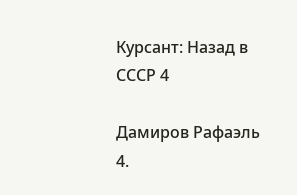Курсант: Назад в СССР 4

Дамиров Рафаэль
4.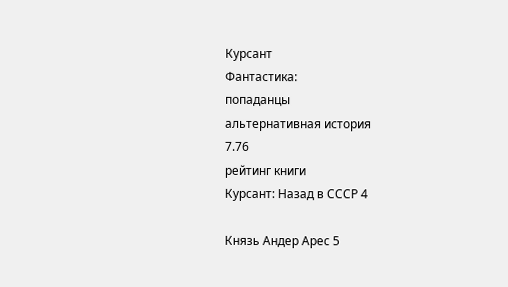Курсант
Фантастика:
попаданцы
альтернативная история
7.76
рейтинг книги
Курсант: Назад в СССР 4

Князь Андер Арес 5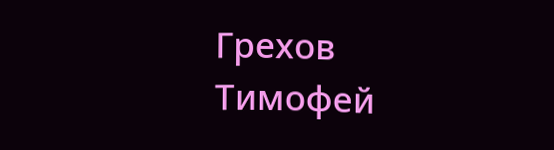Грехов Тимофей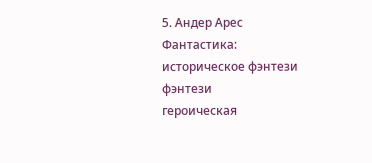5. Андер Арес
Фантастика:
историческое фэнтези
фэнтези
героическая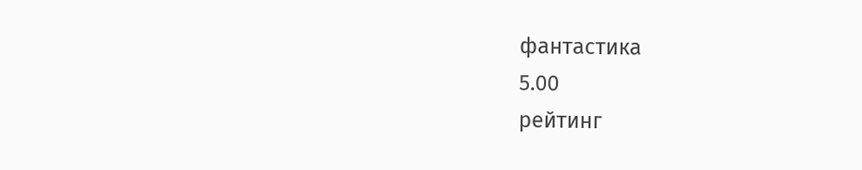фантастика
5.00
рейтинг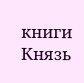книги
Князь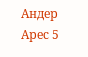Андер Арес 5